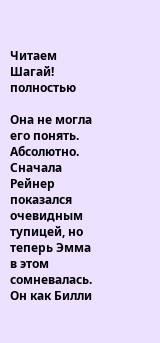Читаем Шагай! полностью

Она не могла его понять. Абсолютно. Сначала Рейнер показался очевидным тупицей, но теперь Эмма в этом сомневалась. Он как Билли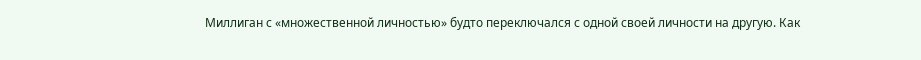Миллиган с «множественной личностью» будто переключался с одной своей личности на другую. Как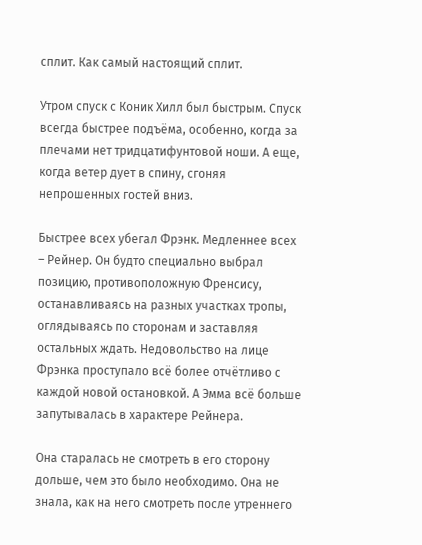сплит. Как самый настоящий сплит.

Утром спуск с Коник Хилл был быстрым. Спуск всегда быстрее подъёма, особенно, когда за плечами нет тридцатифунтовой ноши. А еще, когда ветер дует в спину, сгоняя непрошенных гостей вниз.

Быстрее всех убегал Фрэнк. Медленнее всех – Рейнер. Он будто специально выбрал позицию, противоположную Френсису, останавливаясь на разных участках тропы, оглядываясь по сторонам и заставляя остальных ждать. Недовольство на лице Фрэнка проступало всё более отчётливо с каждой новой остановкой. А Эмма всё больше запутывалась в характере Рейнера.

Она старалась не смотреть в его сторону дольше, чем это было необходимо. Она не знала, как на него смотреть после утреннего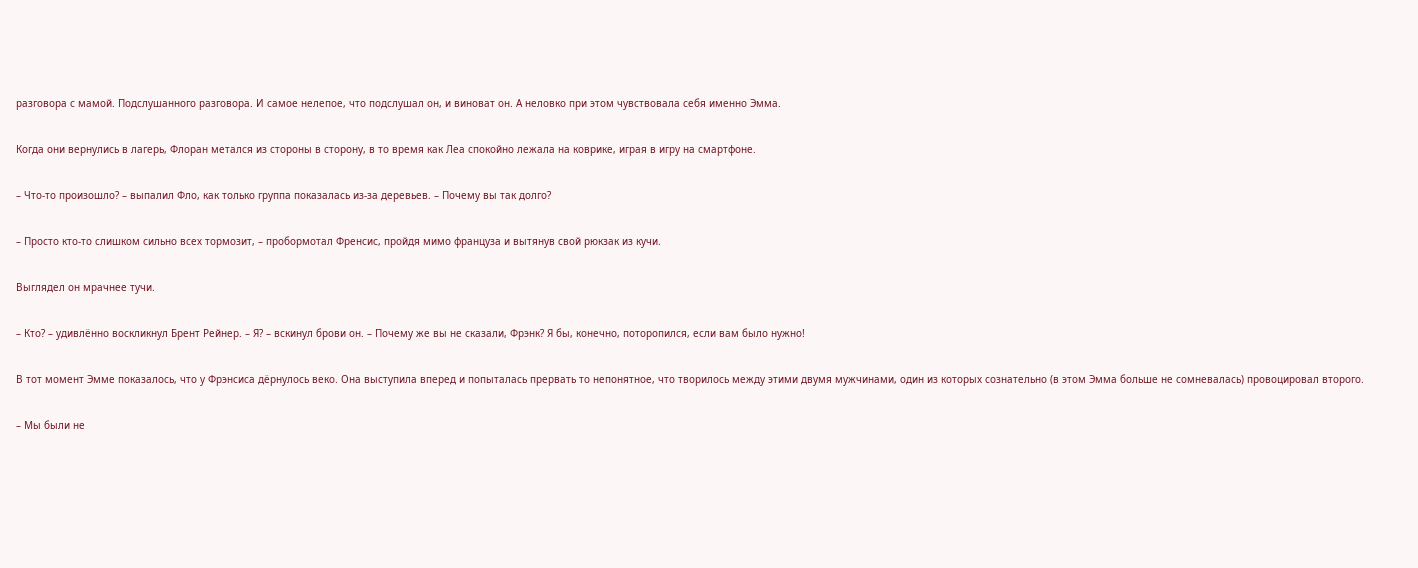разговора с мамой. Подслушанного разговора. И самое нелепое, что подслушал он, и виноват он. А неловко при этом чувствовала себя именно Эмма.

Когда они вернулись в лагерь, Флоран метался из стороны в сторону, в то время как Леа спокойно лежала на коврике, играя в игру на смартфоне.

– Что-то произошло? – выпалил Фло, как только группа показалась из-за деревьев. – Почему вы так долго?

– Просто кто-то слишком сильно всех тормозит, – пробормотал Френсис, пройдя мимо француза и вытянув свой рюкзак из кучи.

Выглядел он мрачнее тучи.

– Кто? – удивлённо воскликнул Брент Рейнер. – Я? – вскинул брови он. – Почему же вы не сказали, Фрэнк? Я бы, конечно, поторопился, если вам было нужно!

В тот момент Эмме показалось, что у Фрэнсиса дёрнулось веко. Она выступила вперед и попыталась прервать то непонятное, что творилось между этими двумя мужчинами, один из которых сознательно (в этом Эмма больше не сомневалась) провоцировал второго.

– Мы были не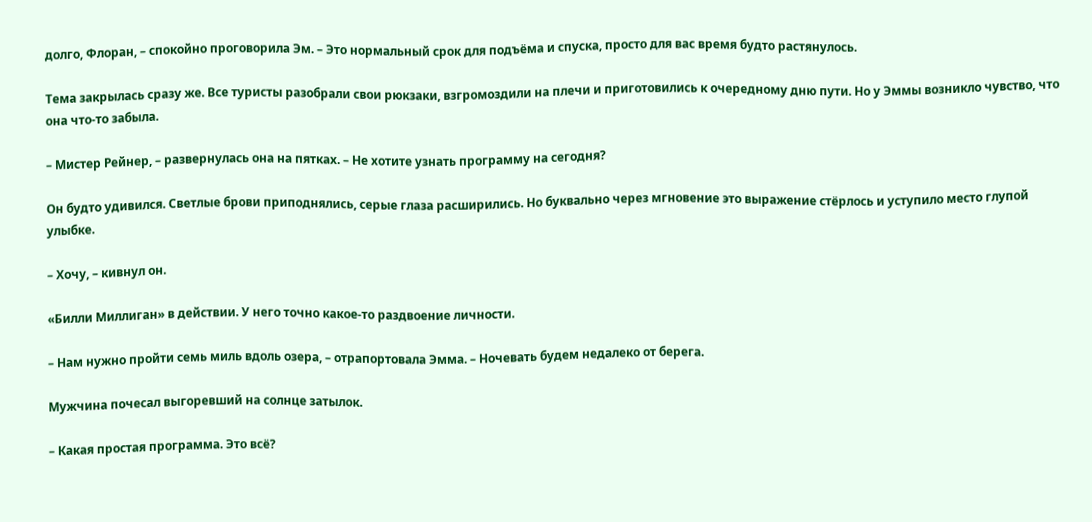долго, Флоран, – спокойно проговорила Эм. – Это нормальный срок для подъёма и спуска, просто для вас время будто растянулось.

Тема закрылась сразу же. Все туристы разобрали свои рюкзаки, взгромоздили на плечи и приготовились к очередному дню пути. Но у Эммы возникло чувство, что она что-то забыла.

– Мистер Рейнер, – развернулась она на пятках. – Не хотите узнать программу на сегодня?

Он будто удивился. Светлые брови приподнялись, серые глаза расширились. Но буквально через мгновение это выражение стёрлось и уступило место глупой улыбке.

– Хочу, – кивнул он.

«Билли Миллиган» в действии. У него точно какое-то раздвоение личности.

– Нам нужно пройти семь миль вдоль озера, – отрапортовала Эмма. – Ночевать будем недалеко от берега.

Мужчина почесал выгоревший на солнце затылок.

– Какая простая программа. Это всё?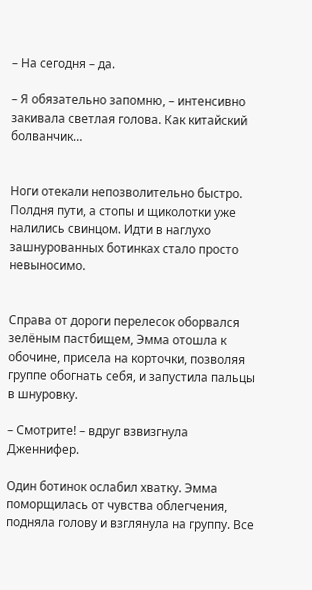– На сегодня – да.

– Я обязательно запомню, – интенсивно закивала светлая голова. Как китайский болванчик…


Ноги отекали непозволительно быстро. Полдня пути, а стопы и щиколотки уже налились свинцом. Идти в наглухо зашнурованных ботинках стало просто невыносимо.


Справа от дороги перелесок оборвался зелёным пастбищем, Эмма отошла к обочине, присела на корточки, позволяя группе обогнать себя, и запустила пальцы в шнуровку.

– Смотрите! – вдруг взвизгнула Дженнифер.

Один ботинок ослабил хватку. Эмма поморщилась от чувства облегчения, подняла голову и взглянула на группу. Все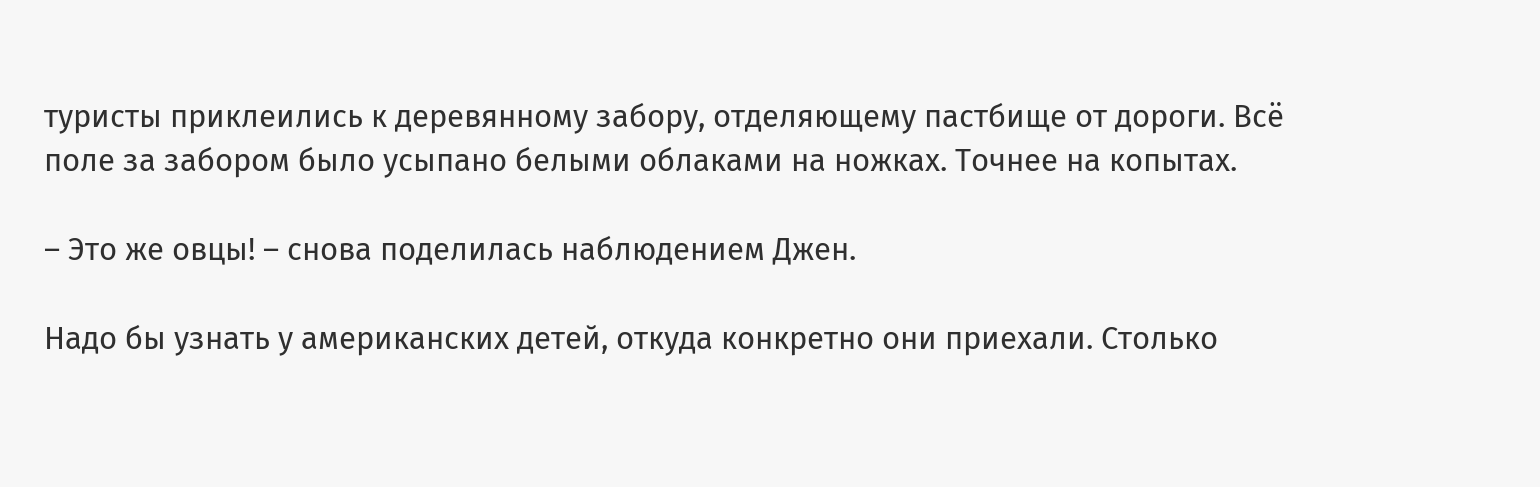туристы приклеились к деревянному забору, отделяющему пастбище от дороги. Всё поле за забором было усыпано белыми облаками на ножках. Точнее на копытах.

– Это же овцы! – снова поделилась наблюдением Джен.

Надо бы узнать у американских детей, откуда конкретно они приехали. Столько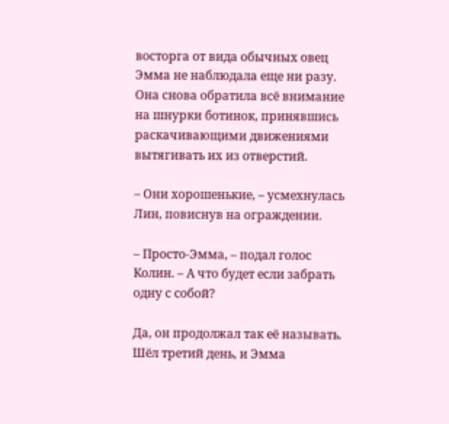восторга от вида обычных овец Эмма не наблюдала еще ни разу. Она снова обратила всё внимание на шнурки ботинок, принявшись раскачивающими движениями вытягивать их из отверстий.

– Они хорошенькие, – усмехнулась Лин, повиснув на ограждении.

– Просто-Эмма, – подал голос Колин. – А что будет если забрать одну с собой?

Да, он продолжал так её называть. Шёл третий день, и Эмма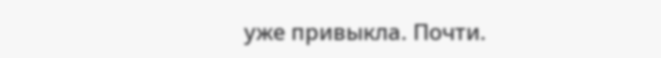уже привыкла. Почти.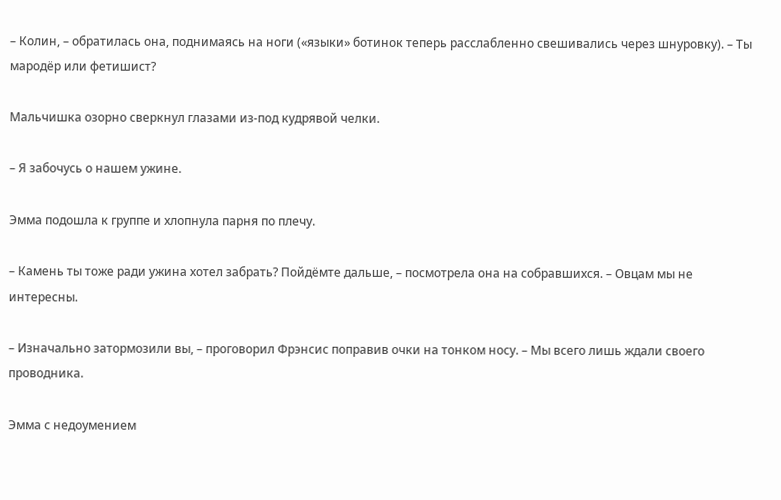– Колин, – обратилась она, поднимаясь на ноги («языки» ботинок теперь расслабленно свешивались через шнуровку). – Ты мародёр или фетишист?

Мальчишка озорно сверкнул глазами из-под кудрявой челки.

– Я забочусь о нашем ужине.

Эмма подошла к группе и хлопнула парня по плечу.

– Камень ты тоже ради ужина хотел забрать? Пойдёмте дальше, – посмотрела она на собравшихся. – Овцам мы не интересны.

– Изначально затормозили вы, – проговорил Фрэнсис поправив очки на тонком носу. – Мы всего лишь ждали своего проводника.

Эмма с недоумением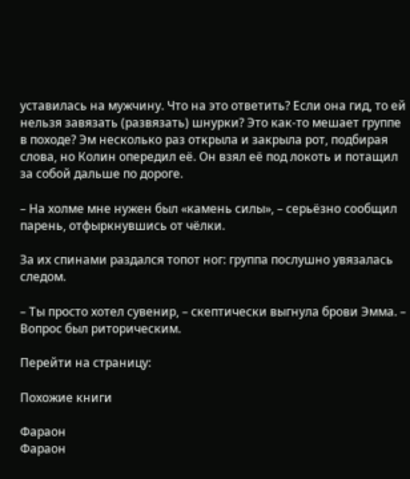уставилась на мужчину. Что на это ответить? Если она гид, то ей нельзя завязать (развязать) шнурки? Это как-то мешает группе в походе? Эм несколько раз открыла и закрыла рот, подбирая слова, но Колин опередил её. Он взял её под локоть и потащил за собой дальше по дороге.

– На холме мне нужен был «камень силы», – серьёзно сообщил парень, отфыркнувшись от чёлки.

За их спинами раздался топот ног: группа послушно увязалась следом.

– Ты просто хотел сувенир, – скептически выгнула брови Эмма. – Вопрос был риторическим.

Перейти на страницу:

Похожие книги

Фараон
Фараон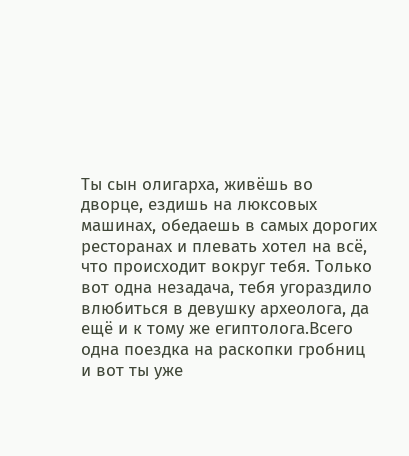Ты сын олигарха, живёшь во дворце, ездишь на люксовых машинах, обедаешь в самых дорогих ресторанах и плевать хотел на всё, что происходит вокруг тебя. Только вот одна незадача, тебя угораздило влюбиться в девушку археолога, да ещё и к тому же египтолога.Всего одна поездка на раскопки гробниц и вот ты уже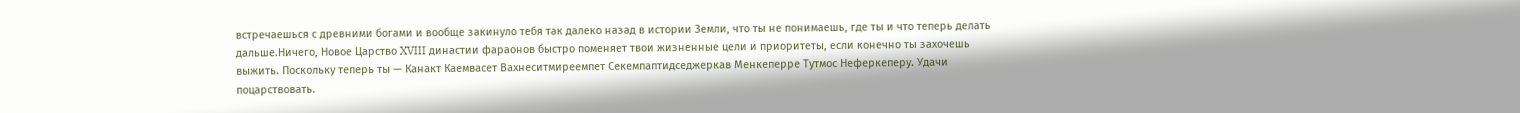встречаешься с древними богами и вообще закинуло тебя так далеко назад в истории Земли, что ты не понимаешь, где ты и что теперь делать дальше.Ничего, Новое Царство XVIII династии фараонов быстро поменяет твои жизненные цели и приоритеты, если конечно ты захочешь выжить. Поскольку теперь ты — Канакт Каемвасет Вахнеситмиреемпет Секемпаптидседжеркав Менкеперре Тутмос Неферкеперу. Удачи поцарствовать.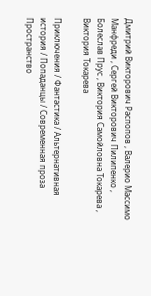Дмитрий Викторович Распопов , Валерио Массимо Манфреди , Сергей Викторович Пилипенко , Болеслав Прус , Виктория Самойловна Токарева , Виктория Токарева

Приключения / Фантастика / Альтернативная история / Попаданцы / Современная проза
Пространство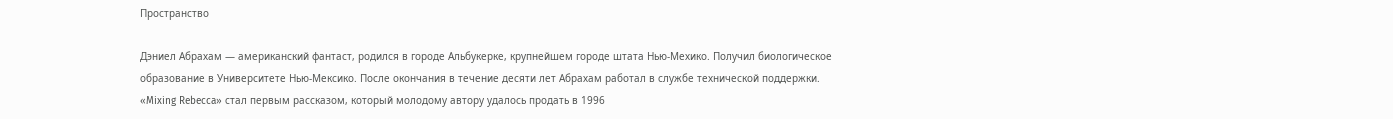Пространство

Дэниел Абрахам — американский фантаст, родился в городе Альбукерке, крупнейшем городе штата Нью-Мехико. Получил биологическое образование в Университете Нью-Мексико. После окончания в течение десяти лет Абрахам работал в службе технической поддержки. «Mixing Rebecca» стал первым рассказом, который молодому автору удалось продать в 1996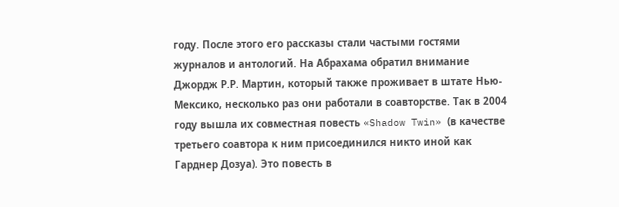году. После этого его рассказы стали частыми гостями журналов и антологий. На Абрахама обратил внимание Джордж Р.Р. Мартин, который также проживает в штате Нью-Мексико, несколько раз они работали в соавторстве. Так в 2004 году вышла их совместная повесть «Shadow Twin» (в качестве третьего соавтора к ним присоединился никто иной как Гарднер Дозуа). Это повесть в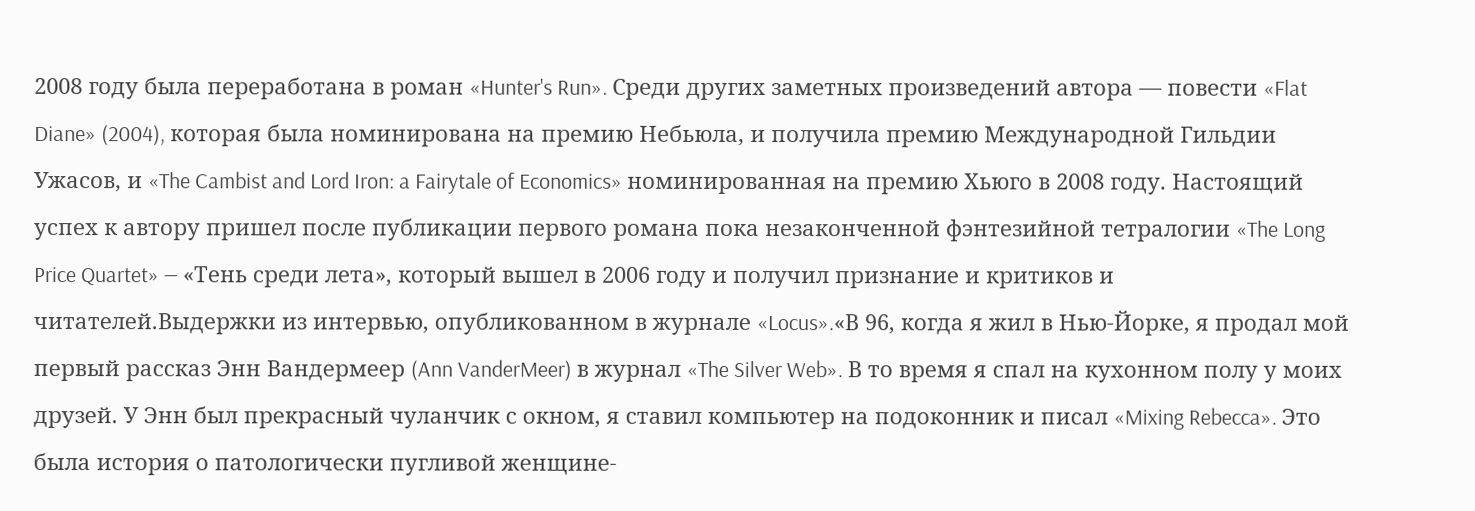2008 году была переработана в роман «Hunter's Run». Среди других заметных произведений автора — повести «Flat Diane» (2004), которая была номинирована на премию Небьюла, и получила премию Международной Гильдии Ужасов, и «The Cambist and Lord Iron: a Fairytale of Economics» номинированная на премию Хьюго в 2008 году. Настоящий успех к автору пришел после публикации первого романа пока незаконченной фэнтезийной тетралогии «The Long Price Quartet» — «Тень среди лета», который вышел в 2006 году и получил признание и критиков и читателей.Выдержки из интервью, опубликованном в журнале «Locus».«В 96, когда я жил в Нью-Йорке, я продал мой первый рассказ Энн Вандермеер (Ann VanderMeer) в журнал «The Silver Web». В то время я спал на кухонном полу у моих друзей. У Энн был прекрасный чуланчик с окном, я ставил компьютер на подоконник и писал «Mixing Rebecca». Это была история о патологически пугливой женщине-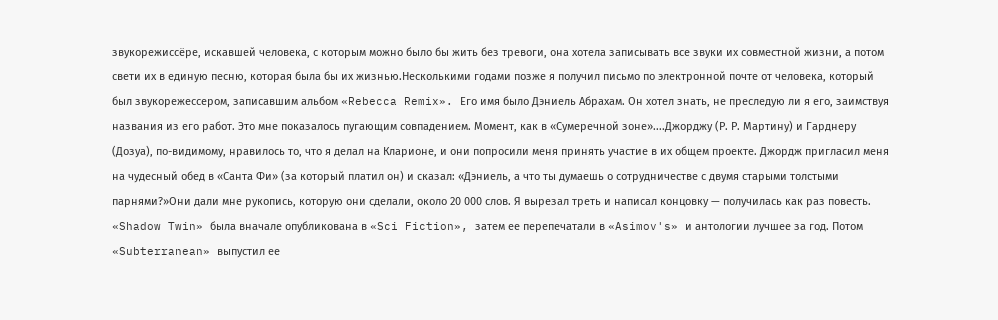звукорежиссёре, искавшей человека, с которым можно было бы жить без тревоги, она хотела записывать все звуки их совместной жизни, а потом свети их в единую песню, которая была бы их жизнью.Несколькими годами позже я получил письмо по электронной почте от человека, который был звукорежессером, записавшим альбом «Rebecca Remix». Его имя было Дэниель Абрахам. Он хотел знать, не преследую ли я его, заимствуя названия из его работ. Это мне показалось пугающим совпадением. Момент, как в «Сумеречной зоне»....Джорджу (Р. Р. Мартину) и Гарднеру (Дозуа), по-видимому, нравилось то, что я делал на Кларионе, и они попросили меня принять участие в их общем проекте. Джордж пригласил меня на чудесный обед в «Санта Фи» (за который платил он) и сказал: «Дэниель, а что ты думаешь о сотрудничестве с двумя старыми толстыми парнями?»Они дали мне рукопись, которую они сделали, около 20 000 слов. Я вырезал треть и написал концовку — получилась как раз повесть. «Shadow Twin» была вначале опубликована в «Sci Fiction», затем ее перепечатали в «Asimov's» и антологии лучшее за год. Потом «Subterranean» выпустил ее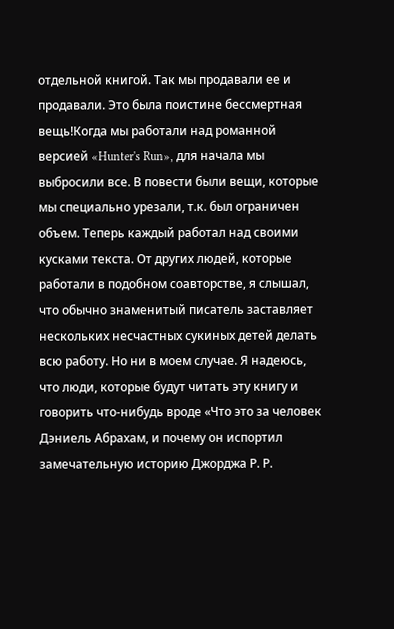отдельной книгой. Так мы продавали ее и продавали. Это была поистине бессмертная вещь!Когда мы работали над романной версией «Hunter's Run», для начала мы выбросили все. В повести были вещи, которые мы специально урезали, т.к. был ограничен объем. Теперь каждый работал над своими кусками текста. От других людей, которые работали в подобном соавторстве, я слышал, что обычно знаменитый писатель заставляет нескольких несчастных сукиных детей делать всю работу. Но ни в моем случае. Я надеюсь, что люди, которые будут читать эту книгу и говорить что-нибудь вроде «Что это за человек Дэниель Абрахам, и почему он испортил замечательную историю Джорджа Р. Р.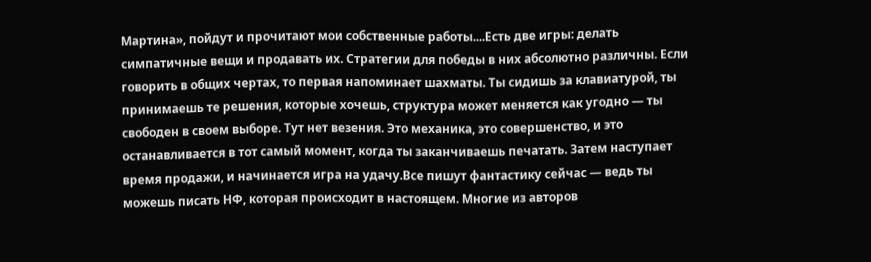Мартина», пойдут и прочитают мои собственные работы....Есть две игры: делать симпатичные вещи и продавать их. Стратегии для победы в них абсолютно различны. Если говорить в общих чертах, то первая напоминает шахматы. Ты сидишь за клавиатурой, ты принимаешь те решения, которые хочешь, структура может меняется как угодно — ты свободен в своем выборе. Тут нет везения. Это механика, это совершенство, и это останавливается в тот самый момент, когда ты заканчиваешь печатать. Затем наступает время продажи, и начинается игра на удачу.Все пишут фантастику сейчас — ведь ты можешь писать НФ, которая происходит в настоящем. Многие из авторов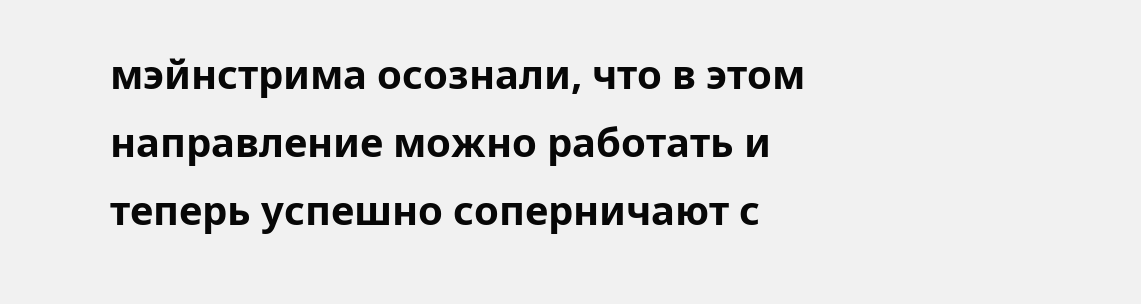мэйнстрима осознали, что в этом направление можно работать и теперь успешно соперничают с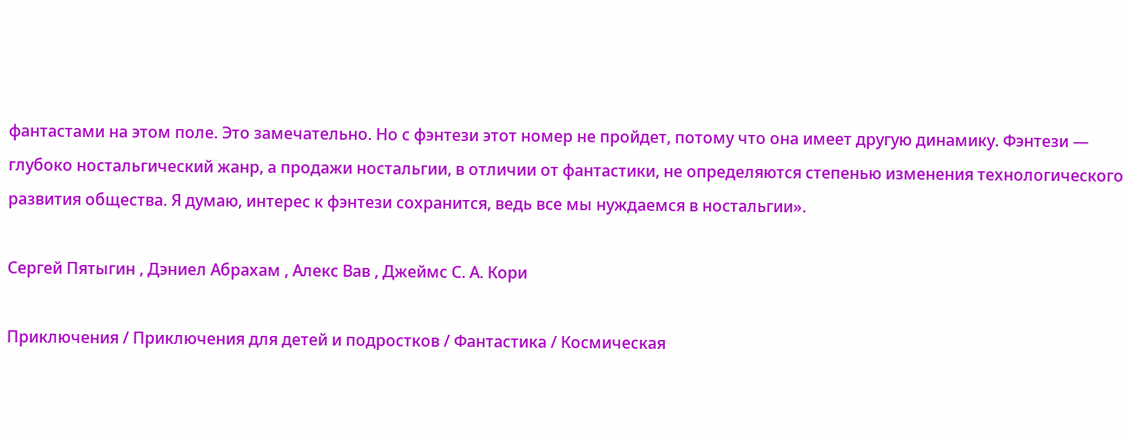фантастами на этом поле. Это замечательно. Но с фэнтези этот номер не пройдет, потому что она имеет другую динамику. Фэнтези — глубоко ностальгический жанр, а продажи ностальгии, в отличии от фантастики, не определяются степенью изменения технологического развития общества. Я думаю, интерес к фэнтези сохранится, ведь все мы нуждаемся в ностальгии».

Сергей Пятыгин , Дэниел Абрахам , Алекс Вав , Джеймс С. А. Кори

Приключения / Приключения для детей и подростков / Фантастика / Космическая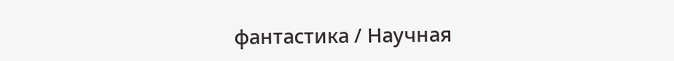фантастика / Научная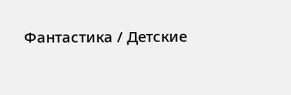Фантастика / Детские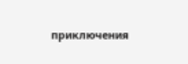приключения